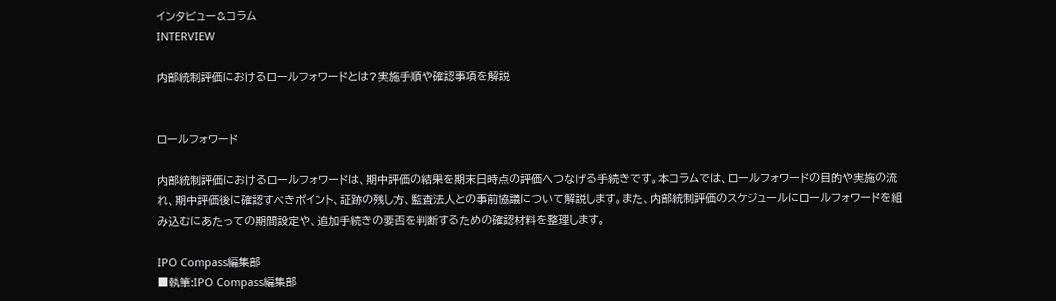インタビュー&コラム
INTERVIEW

内部統制評価におけるロールフォワードとは?実施手順や確認事項を解説


ロールフォワード

内部統制評価におけるロールフォワードは、期中評価の結果を期末日時点の評価へつなげる手続きです。本コラムでは、ロールフォワードの目的や実施の流れ、期中評価後に確認すべきポイント、証跡の残し方、監査法人との事前協議について解説します。また、内部統制評価のスケジュールにロールフォワードを組み込むにあたっての期間設定や、追加手続きの要否を判断するための確認材料を整理します。

IPO Compass編集部
■執筆:IPO Compass編集部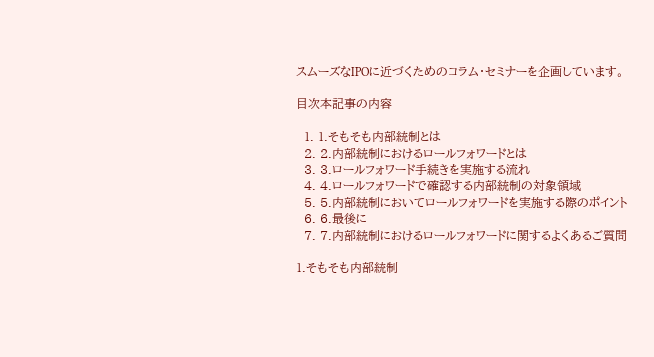スムーズなIPOに近づくためのコラム・セミナーを企画しています。

目次本記事の内容

  1. 1.そもそも内部統制とは
  2. 2.内部統制におけるロールフォワードとは
  3. 3.ロールフォワード手続きを実施する流れ
  4. 4.ロールフォワードで確認する内部統制の対象領域
  5. 5.内部統制においてロールフォワードを実施する際のポイント
  6. 6.最後に
  7. 7.内部統制におけるロールフォワードに関するよくあるご質問

1.そもそも内部統制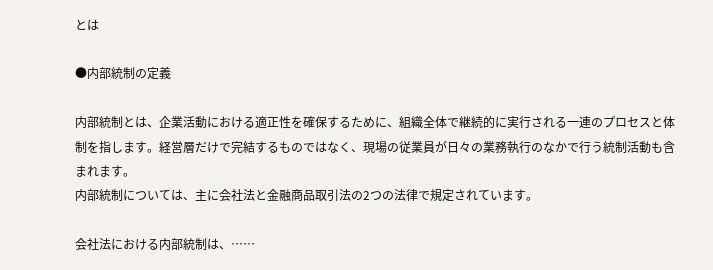とは

●内部統制の定義

内部統制とは、企業活動における適正性を確保するために、組織全体で継続的に実行される一連のプロセスと体制を指します。経営層だけで完結するものではなく、現場の従業員が日々の業務執行のなかで行う統制活動も含まれます。
内部統制については、主に会社法と金融商品取引法の2つの法律で規定されています。

会社法における内部統制は、……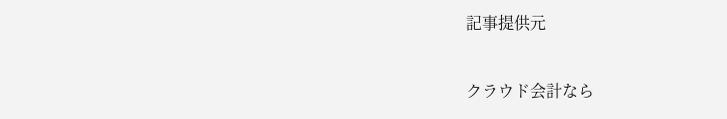記事提供元

クラウド会計なら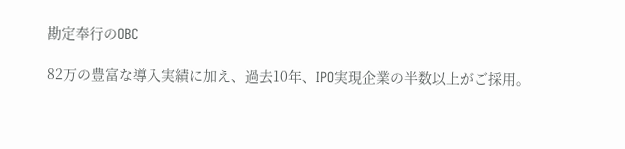勘定奉行のOBC

82万の豊富な導入実績に加え、過去10年、IPO実現企業の半数以上がご採用。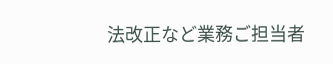法改正など業務ご担当者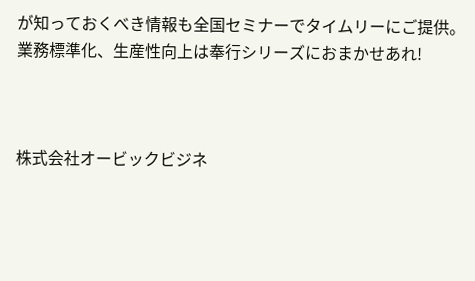が知っておくべき情報も全国セミナーでタイムリーにご提供。
業務標準化、生産性向上は奉行シリーズにおまかせあれ!



株式会社オービックビジネ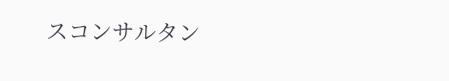スコンサルタン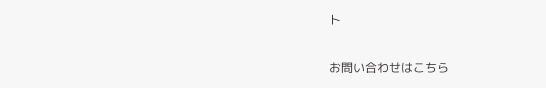ト

お問い合わせはこちら